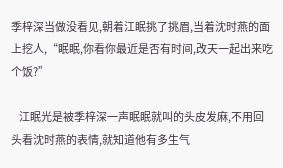季梓深当做没看见,朝着江眠挑了挑眉,当着沈时燕的面上挖人,“眠眠,你看你最近是否有时间,改天一起出来吃个饭?”

    江眠光是被季梓深一声眠眠就叫的头皮发麻,不用回头看沈时燕的表情,就知道他有多生气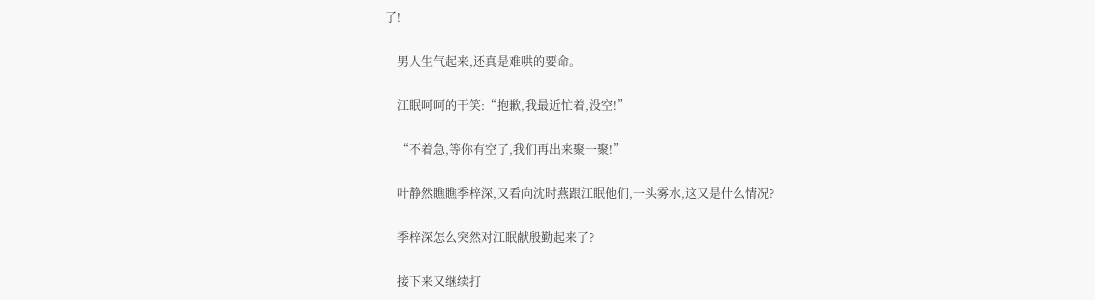了!

    男人生气起来,还真是难哄的要命。

    江眠呵呵的干笑:“抱歉,我最近忙着,没空!”

    “不着急,等你有空了,我们再出来聚一聚!”

    叶静然瞧瞧季梓深,又看向沈时燕跟江眠他们,一头雾水,这又是什么情况?

    季梓深怎么突然对江眠献殷勤起来了?

    接下来又继续打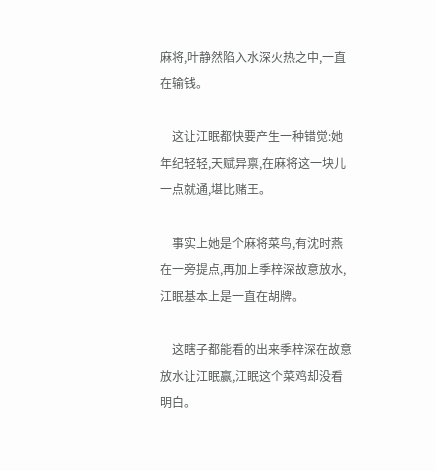麻将,叶静然陷入水深火热之中,一直在输钱。

    这让江眠都快要产生一种错觉:她年纪轻轻,天赋异禀,在麻将这一块儿一点就通,堪比赌王。

    事实上她是个麻将菜鸟,有沈时燕在一旁提点,再加上季梓深故意放水,江眠基本上是一直在胡牌。

    这瞎子都能看的出来季梓深在故意放水让江眠赢,江眠这个菜鸡却没看明白。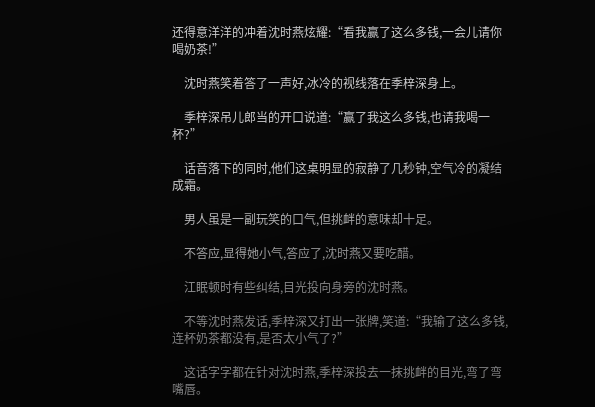还得意洋洋的冲着沈时燕炫耀:“看我赢了这么多钱,一会儿请你喝奶茶!”

    沈时燕笑着答了一声好,冰冷的视线落在季梓深身上。

    季梓深吊儿郎当的开口说道:“赢了我这么多钱,也请我喝一杯?”

    话音落下的同时,他们这桌明显的寂静了几秒钟,空气冷的凝结成霜。

    男人虽是一副玩笑的口气,但挑衅的意味却十足。

    不答应,显得她小气,答应了,沈时燕又要吃醋。

    江眠顿时有些纠结,目光投向身旁的沈时燕。

    不等沈时燕发话,季梓深又打出一张牌,笑道:“我输了这么多钱,连杯奶茶都没有,是否太小气了?”

    这话字字都在针对沈时燕,季梓深投去一抹挑衅的目光,弯了弯嘴唇。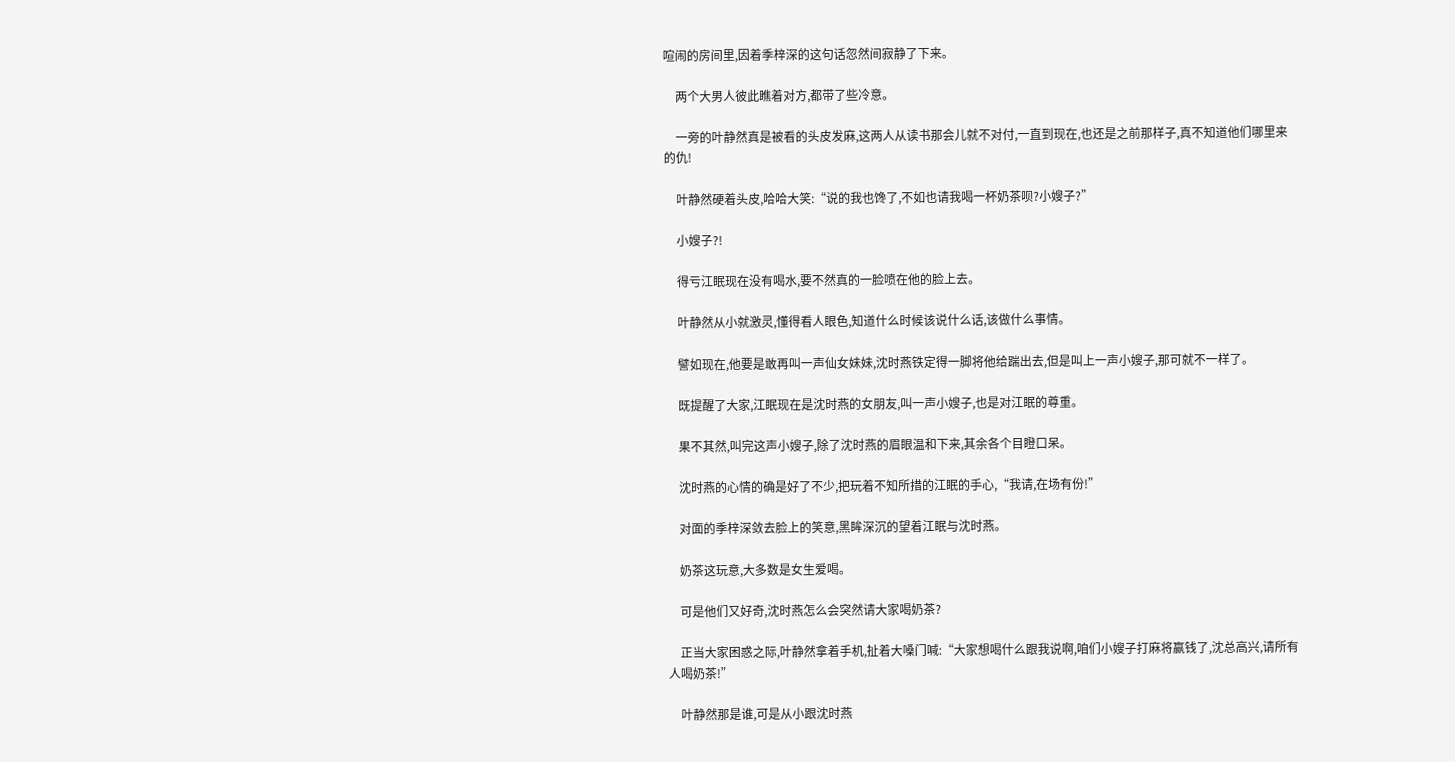喧闹的房间里,因着季梓深的这句话忽然间寂静了下来。

    两个大男人彼此瞧着对方,都带了些冷意。

    一旁的叶静然真是被看的头皮发麻,这两人从读书那会儿就不对付,一直到现在,也还是之前那样子,真不知道他们哪里来的仇!

    叶静然硬着头皮,哈哈大笑:“说的我也馋了,不如也请我喝一杯奶茶呗?小嫂子?”

    小嫂子?!

    得亏江眠现在没有喝水,要不然真的一脸喷在他的脸上去。

    叶静然从小就激灵,懂得看人眼色,知道什么时候该说什么话,该做什么事情。

    譬如现在,他要是敢再叫一声仙女妹妹,沈时燕铁定得一脚将他给踹出去,但是叫上一声小嫂子,那可就不一样了。

    既提醒了大家,江眠现在是沈时燕的女朋友,叫一声小嫂子,也是对江眠的尊重。

    果不其然,叫完这声小嫂子,除了沈时燕的眉眼温和下来,其余各个目瞪口呆。

    沈时燕的心情的确是好了不少,把玩着不知所措的江眠的手心,“我请,在场有份!”

    对面的季梓深敛去脸上的笑意,黑眸深沉的望着江眠与沈时燕。

    奶茶这玩意,大多数是女生爱喝。

    可是他们又好奇,沈时燕怎么会突然请大家喝奶茶?

    正当大家困惑之际,叶静然拿着手机,扯着大嗓门喊:“大家想喝什么跟我说啊,咱们小嫂子打麻将赢钱了,沈总高兴,请所有人喝奶茶!”

    叶静然那是谁,可是从小跟沈时燕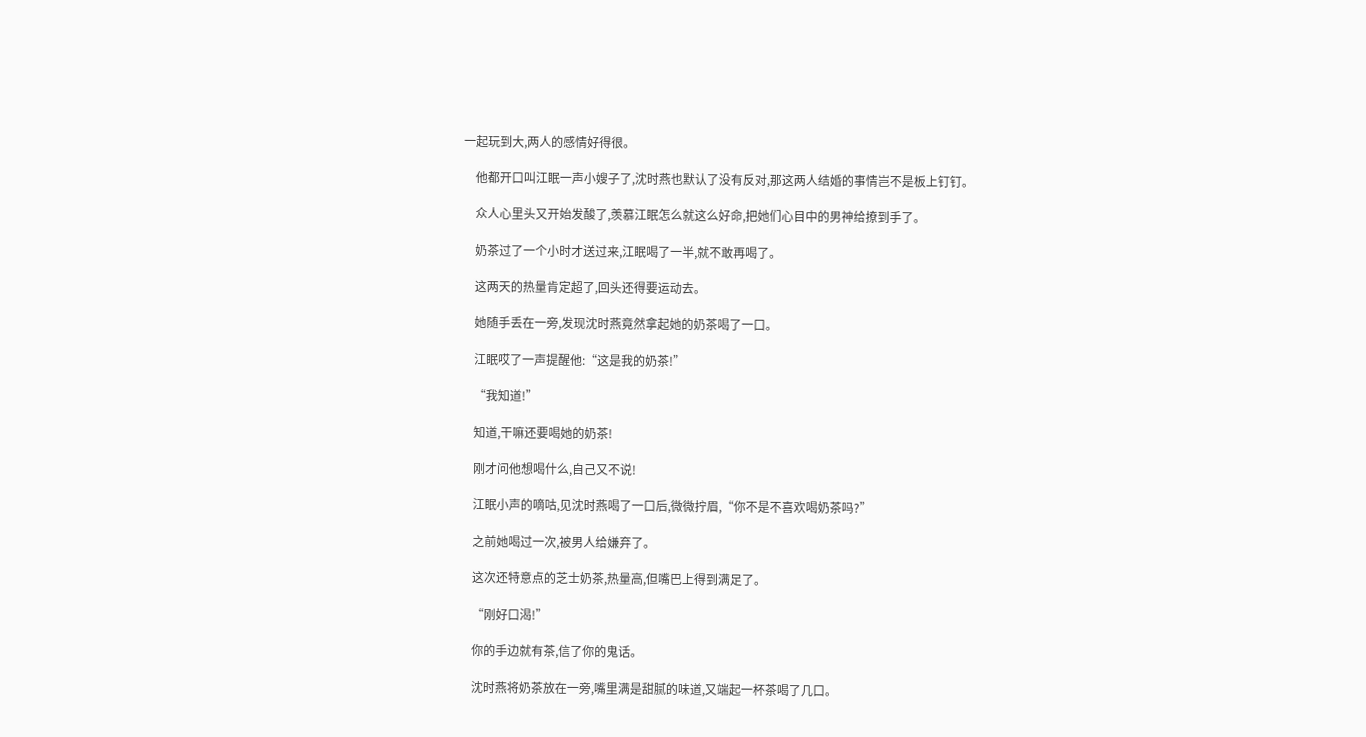一起玩到大,两人的感情好得很。

    他都开口叫江眠一声小嫂子了,沈时燕也默认了没有反对,那这两人结婚的事情岂不是板上钉钉。

    众人心里头又开始发酸了,羡慕江眠怎么就这么好命,把她们心目中的男神给撩到手了。

    奶茶过了一个小时才送过来,江眠喝了一半,就不敢再喝了。

    这两天的热量肯定超了,回头还得要运动去。

    她随手丢在一旁,发现沈时燕竟然拿起她的奶茶喝了一口。

    江眠哎了一声提醒他:“这是我的奶茶!”

    “我知道!”

    知道,干嘛还要喝她的奶茶!

    刚才问他想喝什么,自己又不说!

    江眠小声的嘀咕,见沈时燕喝了一口后,微微拧眉,“你不是不喜欢喝奶茶吗?”

    之前她喝过一次,被男人给嫌弃了。

    这次还特意点的芝士奶茶,热量高,但嘴巴上得到满足了。

    “刚好口渴!”

    你的手边就有茶,信了你的鬼话。

    沈时燕将奶茶放在一旁,嘴里满是甜腻的味道,又端起一杯茶喝了几口。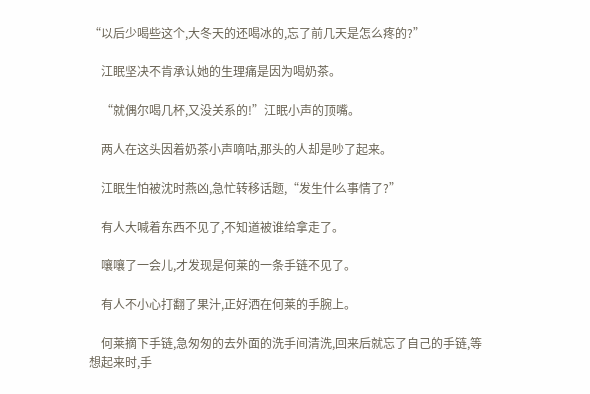“以后少喝些这个,大冬天的还喝冰的,忘了前几天是怎么疼的?”

    江眠坚决不肯承认她的生理痛是因为喝奶茶。

    “就偶尔喝几杯,又没关系的!”江眠小声的顶嘴。

    两人在这头因着奶茶小声嘀咕,那头的人却是吵了起来。

    江眠生怕被沈时燕凶,急忙转移话题,“发生什么事情了?”

    有人大喊着东西不见了,不知道被谁给拿走了。

    嚷嚷了一会儿,才发现是何莱的一条手链不见了。

    有人不小心打翻了果汁,正好洒在何莱的手腕上。

    何莱摘下手链,急匆匆的去外面的洗手间清洗,回来后就忘了自己的手链,等想起来时,手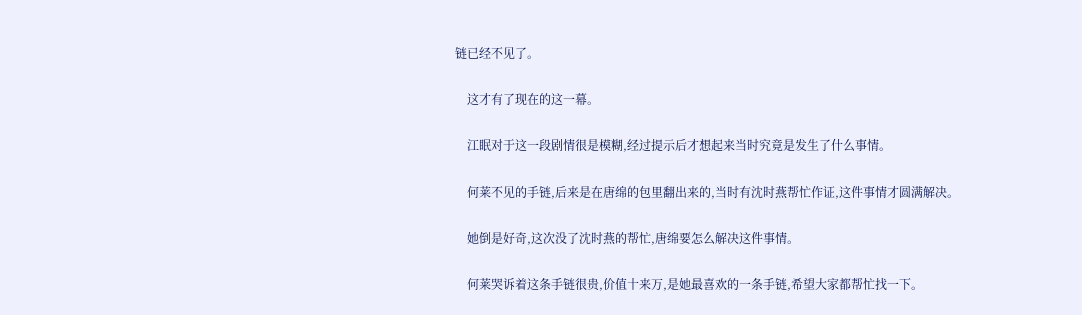链已经不见了。

    这才有了现在的这一幕。

    江眠对于这一段剧情很是模糊,经过提示后才想起来当时究竟是发生了什么事情。

    何莱不见的手链,后来是在唐绵的包里翻出来的,当时有沈时燕帮忙作证,这件事情才圆满解决。

    她倒是好奇,这次没了沈时燕的帮忙,唐绵要怎么解决这件事情。

    何莱哭诉着这条手链很贵,价值十来万,是她最喜欢的一条手链,希望大家都帮忙找一下。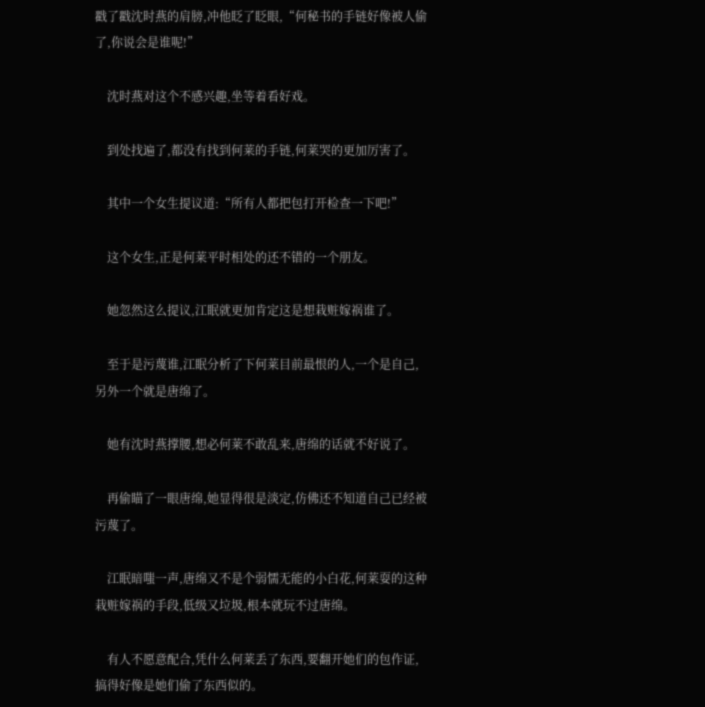戳了戳沈时燕的肩膀,冲他眨了眨眼,“何秘书的手链好像被人偷了,你说会是谁呢!”

    沈时燕对这个不感兴趣,坐等着看好戏。

    到处找遍了,都没有找到何莱的手链,何莱哭的更加厉害了。

    其中一个女生提议道:“所有人都把包打开检查一下吧!”

    这个女生,正是何莱平时相处的还不错的一个朋友。

    她忽然这么提议,江眠就更加肯定这是想栽赃嫁祸谁了。

    至于是污蔑谁,江眠分析了下何莱目前最恨的人,一个是自己,另外一个就是唐绵了。

    她有沈时燕撑腰,想必何莱不敢乱来,唐绵的话就不好说了。

    再偷瞄了一眼唐绵,她显得很是淡定,仿佛还不知道自己已经被污蔑了。

    江眠暗嗤一声,唐绵又不是个弱懦无能的小白花,何莱耍的这种栽赃嫁祸的手段,低级又垃圾,根本就玩不过唐绵。

    有人不愿意配合,凭什么何莱丢了东西,要翻开她们的包作证,搞得好像是她们偷了东西似的。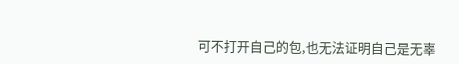可不打开自己的包,也无法证明自己是无辜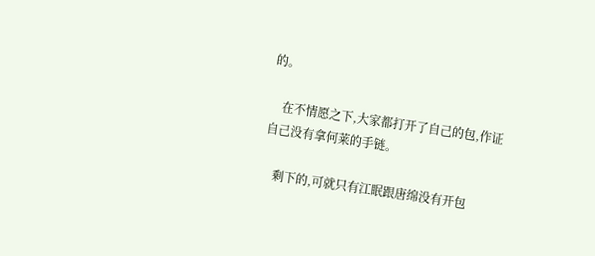的。

    在不情愿之下,大家都打开了自己的包,作证自己没有拿何莱的手链。

    剩下的,可就只有江眠跟唐绵没有开包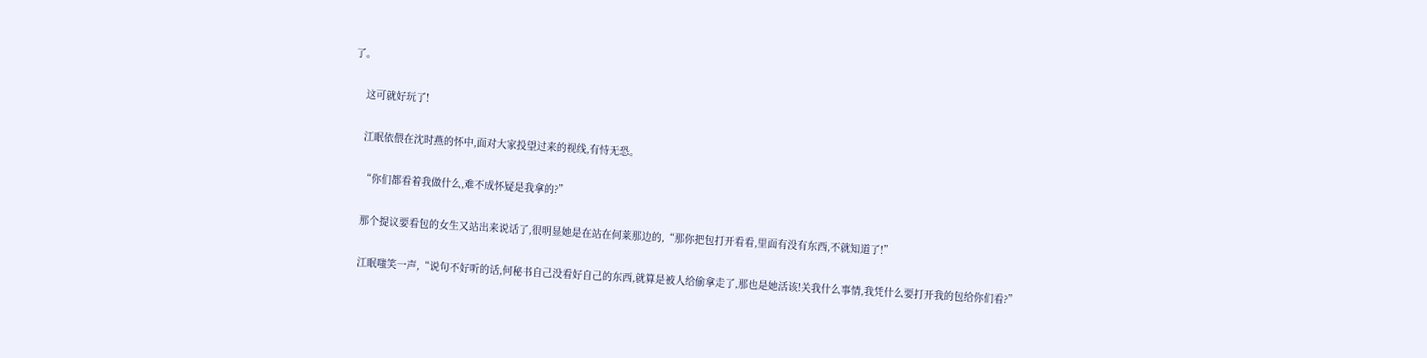了。

    这可就好玩了!

    江眠依偎在沈时燕的怀中,面对大家投望过来的视线,有恃无恐。

    “你们都看着我做什么,难不成怀疑是我拿的?”

    那个提议要看包的女生又站出来说话了,很明显她是在站在何莱那边的,“那你把包打开看看,里面有没有东西,不就知道了!”

    江眠嗤笑一声,“说句不好听的话,何秘书自己没看好自己的东西,就算是被人给偷拿走了,那也是她活该!关我什么事情,我凭什么要打开我的包给你们看?”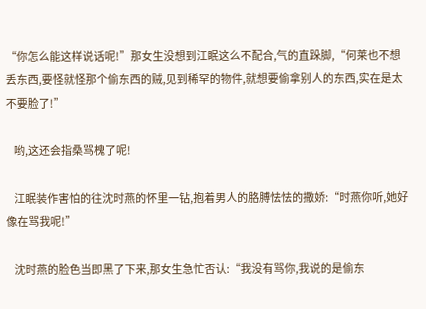“你怎么能这样说话呢!”那女生没想到江眠这么不配合,气的直跺脚,“何莱也不想丢东西,要怪就怪那个偷东西的贼,见到稀罕的物件,就想要偷拿别人的东西,实在是太不要脸了!”

    哟,这还会指桑骂槐了呢!

    江眠装作害怕的往沈时燕的怀里一钻,抱着男人的胳膊怯怯的撒娇:“时燕你听,她好像在骂我呢!”

    沈时燕的脸色当即黑了下来,那女生急忙否认:“我没有骂你,我说的是偷东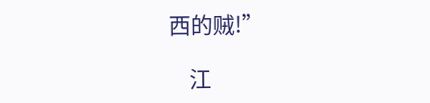西的贼!”

    江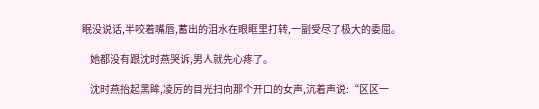眠没说话,半咬着嘴唇,蓄出的泪水在眼眶里打转,一副受尽了极大的委屈。

    她都没有跟沈时燕哭诉,男人就先心疼了。

    沈时燕抬起黑眸,凌厉的目光扫向那个开口的女声,沉着声说:“区区一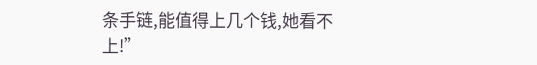条手链,能值得上几个钱,她看不上!”